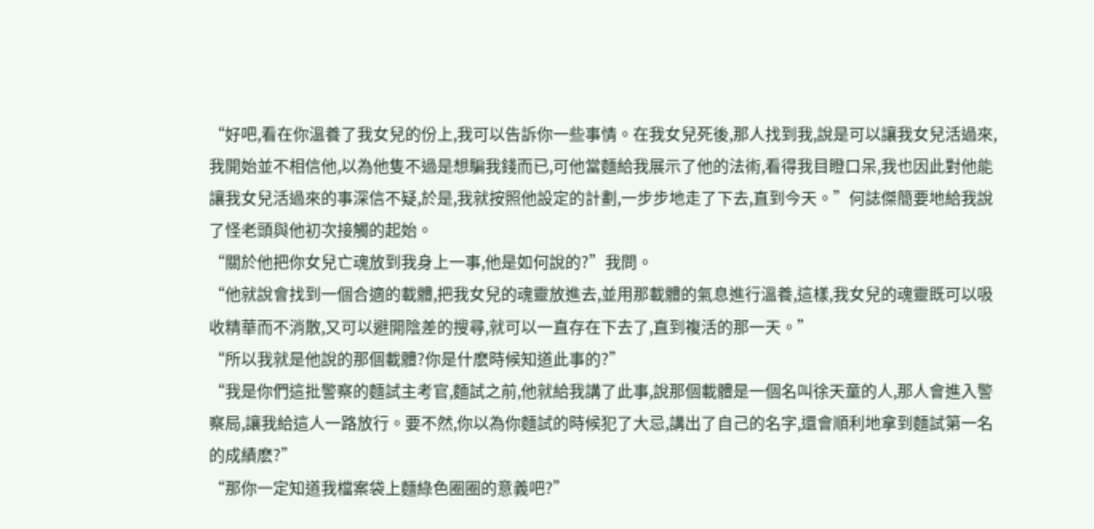“好吧,看在你溫養了我女兒的份上,我可以告訴你一些事情。在我女兒死後,那人找到我,說是可以讓我女兒活過來,我開始並不相信他,以為他隻不過是想騙我錢而已,可他當麵給我展示了他的法術,看得我目瞪口呆,我也因此對他能讓我女兒活過來的事深信不疑,於是,我就按照他設定的計劃,一步步地走了下去,直到今天。”何誌傑簡要地給我說了怪老頭與他初次接觸的起始。
“關於他把你女兒亡魂放到我身上一事,他是如何說的?”我問。
“他就說會找到一個合適的載體,把我女兒的魂靈放進去,並用那載體的氣息進行溫養,這樣,我女兒的魂靈既可以吸收精華而不消散,又可以避開陰差的搜尋,就可以一直存在下去了,直到複活的那一天。”
“所以我就是他說的那個載體?你是什麽時候知道此事的?”
“我是你們這批警察的麵試主考官,麵試之前,他就給我講了此事,說那個載體是一個名叫徐天童的人,那人會進入警察局,讓我給這人一路放行。要不然,你以為你麵試的時候犯了大忌,講出了自己的名字,還會順利地拿到麵試第一名的成績麽?”
“那你一定知道我檔案袋上麵綠色圈圈的意義吧?”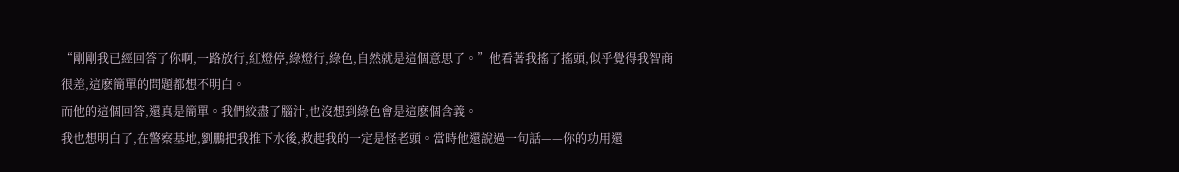“剛剛我已經回答了你啊,一路放行,紅燈停,綠燈行,綠色,自然就是這個意思了。”他看著我搖了搖頭,似乎覺得我智商很差,這麽簡單的問題都想不明白。
而他的這個回答,還真是簡單。我們絞盡了腦汁,也沒想到綠色會是這麽個含義。
我也想明白了,在警察基地,劉鵬把我推下水後,救起我的一定是怪老頭。當時他還說過一句話——你的功用還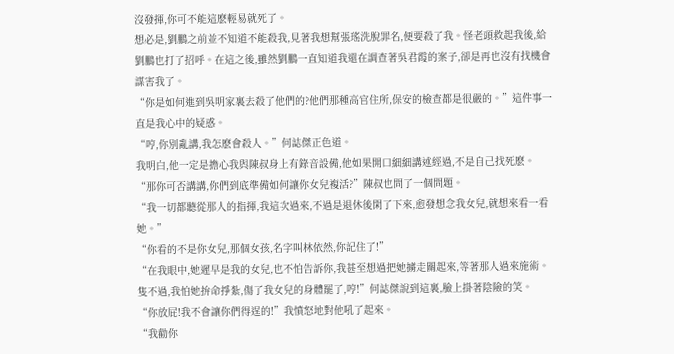沒發揮,你可不能這麽輕易就死了。
想必是,劉鵬之前並不知道不能殺我,見著我想幫張瑤洗脫罪名,便要殺了我。怪老頭救起我後,給劉鵬也打了招呼。在這之後,雖然劉鵬一直知道我還在調查著吳君霞的案子,卻是再也沒有找機會謀害我了。
“你是如何進到吳明家裏去殺了他們的?他們那種高官住所,保安的檢查都是很嚴的。”這件事一直是我心中的疑惑。
“哼,你別亂講,我怎麽會殺人。”何誌傑正色道。
我明白,他一定是擔心我與陳叔身上有錄音設備,他如果開口細細講述經過,不是自己找死麽。
“那你可否講講,你們到底準備如何讓你女兒複活?”陳叔也問了一個問題。
“我一切都聽從那人的指揮,我這次過來,不過是退休後閑了下來,愈發想念我女兒,就想來看一看她。”
“你看的不是你女兒,那個女孩,名字叫林依然,你記住了!”
“在我眼中,她遲早是我的女兒,也不怕告訴你,我甚至想過把她擄走關起來,等著那人過來施術。隻不過,我怕她拚命掙紮,傷了我女兒的身體罷了,哼!”何誌傑說到這裏,臉上掛著陰險的笑。
“你放屁!我不會讓你們得逞的!”我憤怒地對他吼了起來。
“我勸你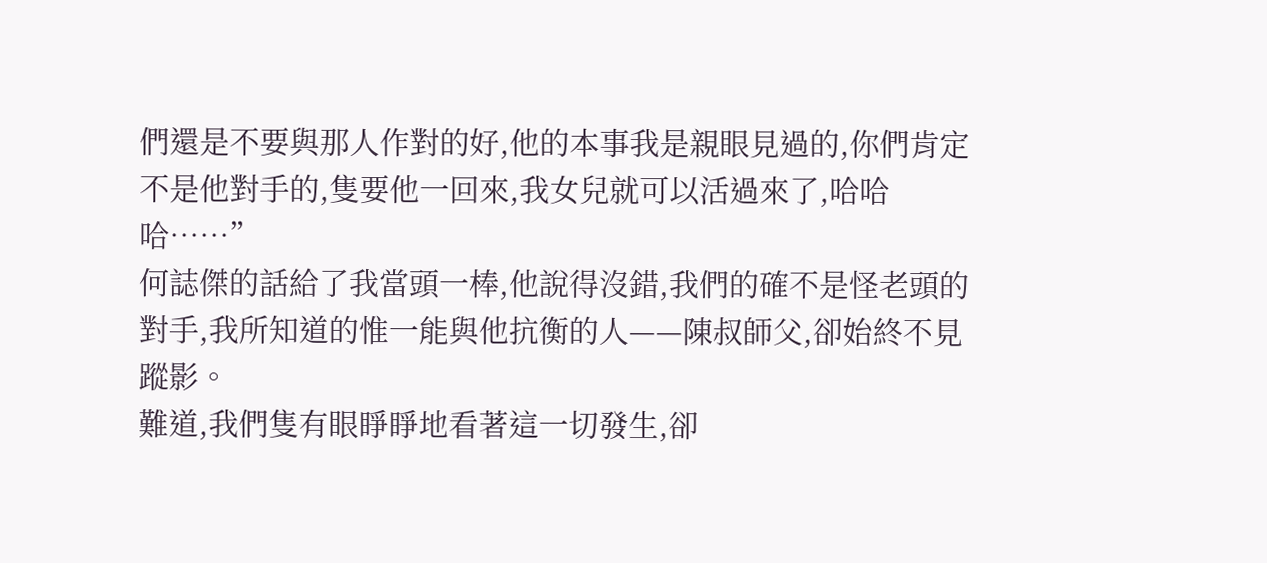們還是不要與那人作對的好,他的本事我是親眼見過的,你們肯定不是他對手的,隻要他一回來,我女兒就可以活過來了,哈哈哈……”
何誌傑的話給了我當頭一棒,他說得沒錯,我們的確不是怪老頭的對手,我所知道的惟一能與他抗衡的人——陳叔師父,卻始終不見蹤影。
難道,我們隻有眼睜睜地看著這一切發生,卻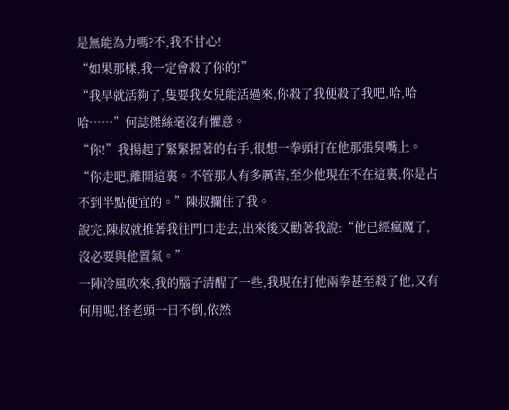是無能為力嗎?不,我不甘心!
“如果那樣,我一定會殺了你的!”
“我早就活夠了,隻要我女兒能活過來,你殺了我便殺了我吧,哈,哈哈……”何誌傑絲毫沒有懼意。
“你!”我揚起了緊緊握著的右手,很想一拳頭打在他那張臭嘴上。
“你走吧,離開這裏。不管那人有多厲害,至少他現在不在這裏,你是占不到半點便宜的。”陳叔攔住了我。
說完,陳叔就推著我往門口走去,出來後又勸著我說:“他已經瘋魔了,沒必要與他置氣。”
一陣冷風吹來,我的腦子清醒了一些,我現在打他兩拳甚至殺了他,又有何用呢,怪老頭一日不倒,依然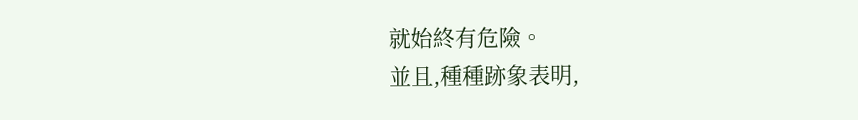就始終有危險。
並且,種種跡象表明,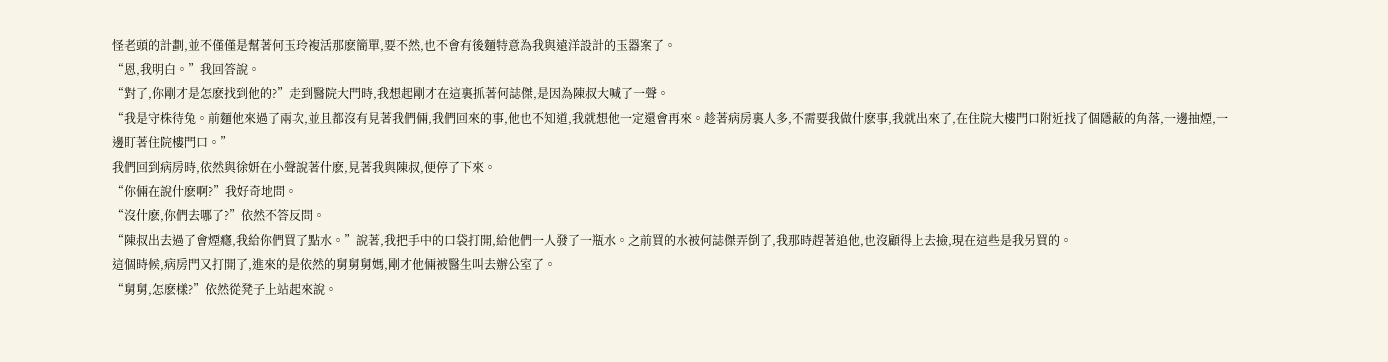怪老頭的計劃,並不僅僅是幫著何玉玲複活那麽簡單,要不然,也不會有後麵特意為我與遠洋設計的玉器案了。
“恩,我明白。”我回答說。
“對了,你剛才是怎麽找到他的?”走到醫院大門時,我想起剛才在這裏抓著何誌傑,是因為陳叔大喊了一聲。
“我是守株待兔。前麵他來過了兩次,並且都沒有見著我們倆,我們回來的事,他也不知道,我就想他一定還會再來。趁著病房裏人多,不需要我做什麽事,我就出來了,在住院大樓門口附近找了個隱蔽的角落,一邊抽煙,一邊盯著住院樓門口。”
我們回到病房時,依然與徐妍在小聲說著什麽,見著我與陳叔,便停了下來。
“你倆在說什麽啊?”我好奇地問。
“沒什麽,你們去哪了?”依然不答反問。
“陳叔出去過了會煙癮,我給你們買了點水。”說著,我把手中的口袋打開,給他們一人發了一瓶水。之前買的水被何誌傑弄倒了,我那時趕著追他,也沒顧得上去撿,現在這些是我另買的。
這個時候,病房門又打開了,進來的是依然的舅舅舅媽,剛才他倆被醫生叫去辦公室了。
“舅舅,怎麽樣?”依然從凳子上站起來說。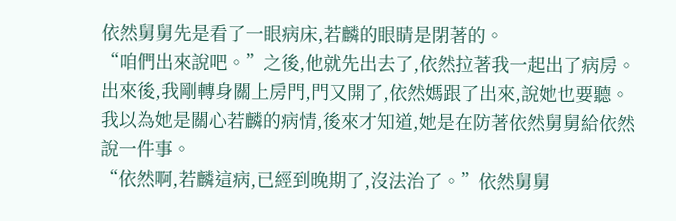依然舅舅先是看了一眼病床,若麟的眼睛是閉著的。
“咱們出來說吧。”之後,他就先出去了,依然拉著我一起出了病房。
出來後,我剛轉身關上房門,門又開了,依然媽跟了出來,說她也要聽。我以為她是關心若麟的病情,後來才知道,她是在防著依然舅舅給依然說一件事。
“依然啊,若麟這病,已經到晚期了,沒法治了。”依然舅舅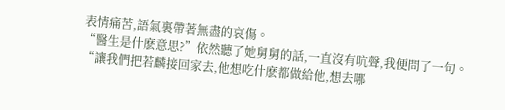表情痛苦,語氣裏帶著無盡的哀傷。
“醫生是什麽意思?”依然聽了她舅舅的話,一直沒有吭聲,我便問了一句。
“讓我們把若麟接回家去,他想吃什麽都做給他,想去哪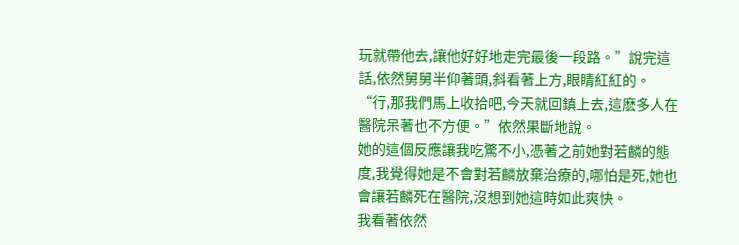玩就帶他去,讓他好好地走完最後一段路。”說完這話,依然舅舅半仰著頭,斜看著上方,眼睛紅紅的。
“行,那我們馬上收拾吧,今天就回鎮上去,這麽多人在醫院呆著也不方便。”依然果斷地說。
她的這個反應讓我吃驚不小,憑著之前她對若麟的態度,我覺得她是不會對若麟放棄治療的,哪怕是死,她也會讓若麟死在醫院,沒想到她這時如此爽快。
我看著依然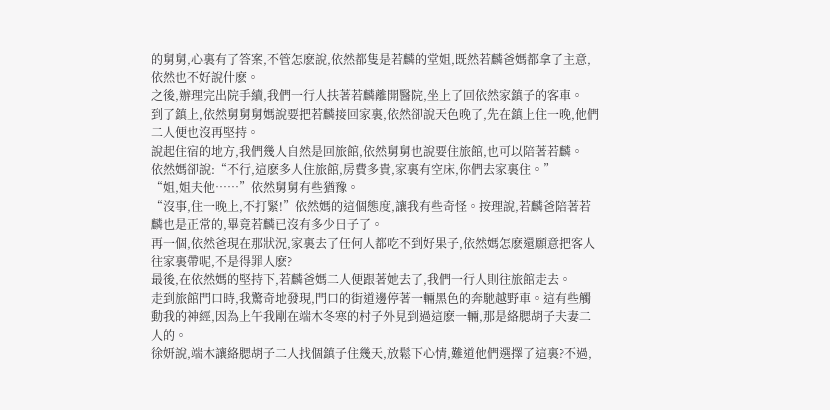的舅舅,心裏有了答案,不管怎麽說,依然都隻是若麟的堂姐,既然若麟爸媽都拿了主意,依然也不好說什麽。
之後,辦理完出院手續,我們一行人扶著若麟離開醫院,坐上了回依然家鎮子的客車。
到了鎮上,依然舅舅舅媽說要把若麟接回家裏,依然卻說天色晚了,先在鎮上住一晚,他們二人便也沒再堅持。
說起住宿的地方,我們幾人自然是回旅館,依然舅舅也說要住旅館,也可以陪著若麟。
依然媽卻說:“不行,這麽多人住旅館,房費多貴,家裏有空床,你們去家裏住。”
“姐,姐夫他……”依然舅舅有些猶豫。
“沒事,住一晚上,不打緊!”依然媽的這個態度,讓我有些奇怪。按理說,若麟爸陪著若麟也是正常的,畢竟若麟已沒有多少日子了。
再一個,依然爸現在那狀況,家裏去了任何人都吃不到好果子,依然媽怎麽還願意把客人往家裏帶呢,不是得罪人麽?
最後,在依然媽的堅持下,若麟爸媽二人便跟著她去了,我們一行人則往旅館走去。
走到旅館門口時,我驚奇地發現,門口的街道邊停著一輛黑色的奔馳越野車。這有些觸動我的神經,因為上午我剛在端木冬寒的村子外見到過這麽一輛,那是絡腮胡子夫妻二人的。
徐妍說,端木讓絡腮胡子二人找個鎮子住幾天,放鬆下心情,難道他們選擇了這裏?不過,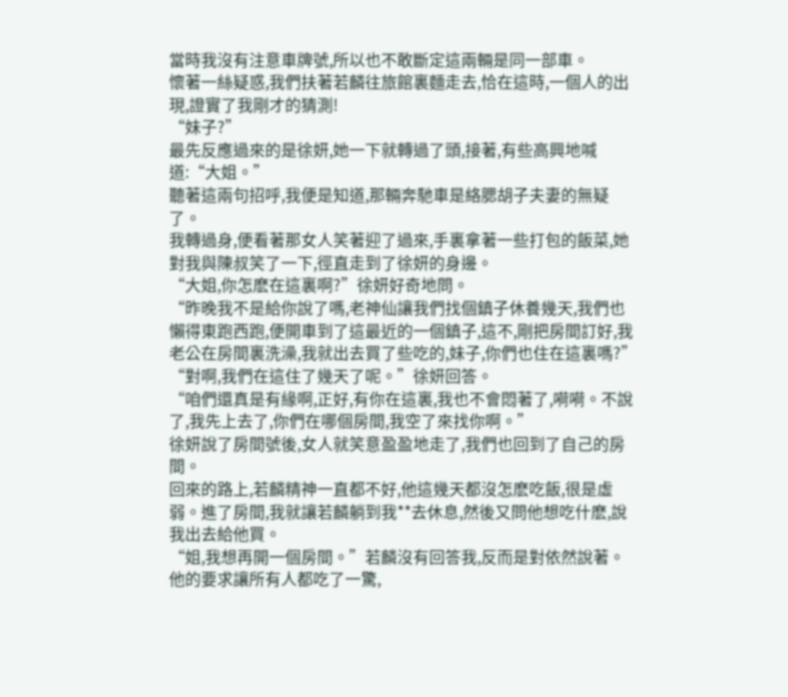當時我沒有注意車牌號,所以也不敢斷定這兩輛是同一部車。
懷著一絲疑惑,我們扶著若麟往旅館裏麵走去,恰在這時,一個人的出現,證實了我剛才的猜測!
“妹子?”
最先反應過來的是徐妍,她一下就轉過了頭,接著,有些高興地喊道:“大姐。”
聽著這兩句招呼,我便是知道,那輛奔馳車是絡腮胡子夫妻的無疑了。
我轉過身,便看著那女人笑著迎了過來,手裏拿著一些打包的飯菜,她對我與陳叔笑了一下,徑直走到了徐妍的身邊。
“大姐,你怎麽在這裏啊?”徐妍好奇地問。
“昨晚我不是給你說了嗎,老神仙讓我們找個鎮子休養幾天,我們也懶得東跑西跑,便開車到了這最近的一個鎮子,這不,剛把房間訂好,我老公在房間裏洗澡,我就出去買了些吃的,妹子,你們也住在這裏嗎?”
“對啊,我們在這住了幾天了呢。”徐妍回答。
“咱們還真是有緣啊,正好,有你在這裏,我也不會悶著了,嗬嗬。不說了,我先上去了,你們在哪個房間,我空了來找你啊。”
徐妍說了房間號後,女人就笑意盈盈地走了,我們也回到了自己的房間。
回來的路上,若麟精神一直都不好,他這幾天都沒怎麽吃飯,很是虛弱。進了房間,我就讓若麟躺到我**去休息,然後又問他想吃什麽,說我出去給他買。
“姐,我想再開一個房間。”若麟沒有回答我,反而是對依然說著。
他的要求讓所有人都吃了一驚,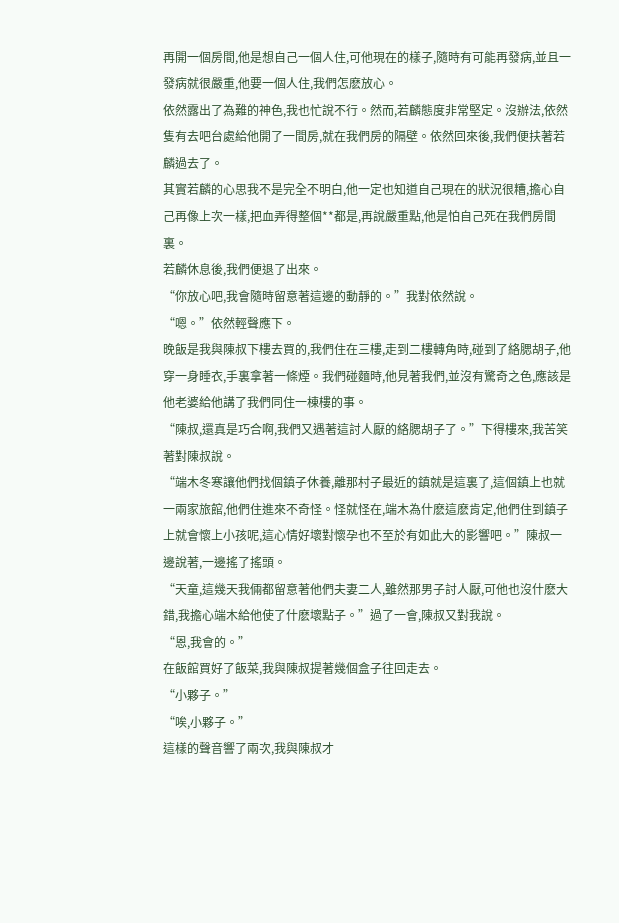再開一個房間,他是想自己一個人住,可他現在的樣子,隨時有可能再發病,並且一發病就很嚴重,他要一個人住,我們怎麽放心。
依然露出了為難的神色,我也忙說不行。然而,若麟態度非常堅定。沒辦法,依然隻有去吧台處給他開了一間房,就在我們房的隔壁。依然回來後,我們便扶著若麟過去了。
其實若麟的心思我不是完全不明白,他一定也知道自己現在的狀況很糟,擔心自己再像上次一樣,把血弄得整個**都是,再說嚴重點,他是怕自己死在我們房間裏。
若麟休息後,我們便退了出來。
“你放心吧,我會隨時留意著這邊的動靜的。”我對依然說。
“嗯。”依然輕聲應下。
晚飯是我與陳叔下樓去買的,我們住在三樓,走到二樓轉角時,碰到了絡腮胡子,他穿一身睡衣,手裏拿著一條煙。我們碰麵時,他見著我們,並沒有驚奇之色,應該是他老婆給他講了我們同住一棟樓的事。
“陳叔,還真是巧合啊,我們又遇著這討人厭的絡腮胡子了。”下得樓來,我苦笑著對陳叔說。
“端木冬寒讓他們找個鎮子休養,離那村子最近的鎮就是這裏了,這個鎮上也就一兩家旅館,他們住進來不奇怪。怪就怪在,端木為什麽這麽肯定,他們住到鎮子上就會懷上小孩呢,這心情好壞對懷孕也不至於有如此大的影響吧。”陳叔一邊說著,一邊搖了搖頭。
“天童,這幾天我倆都留意著他們夫妻二人,雖然那男子討人厭,可他也沒什麽大錯,我擔心端木給他使了什麽壞點子。”過了一會,陳叔又對我說。
“恩,我會的。”
在飯館買好了飯菜,我與陳叔提著幾個盒子往回走去。
“小夥子。”
“唉,小夥子。”
這樣的聲音響了兩次,我與陳叔才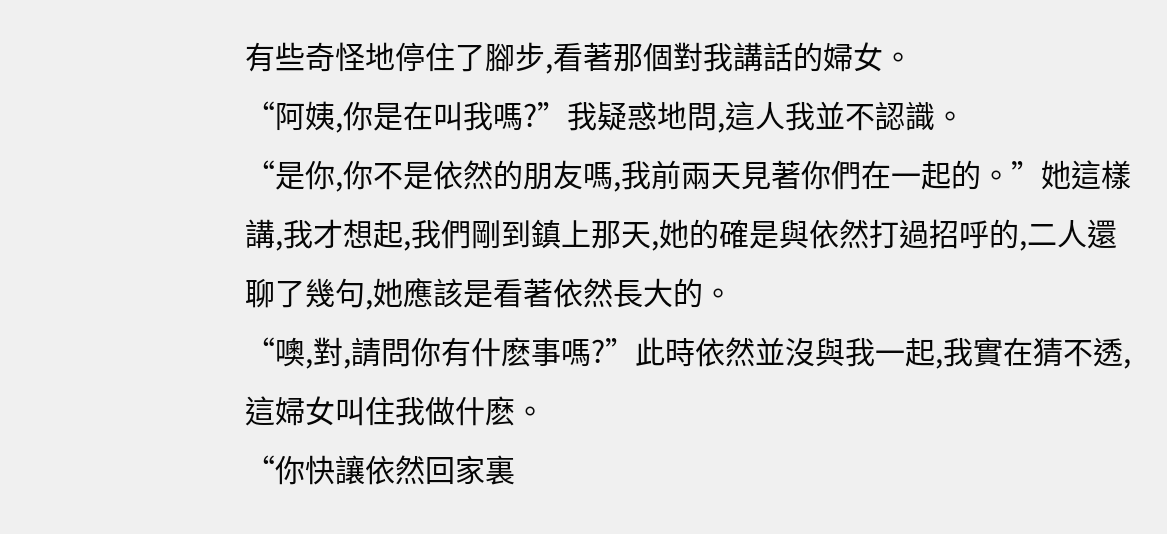有些奇怪地停住了腳步,看著那個對我講話的婦女。
“阿姨,你是在叫我嗎?”我疑惑地問,這人我並不認識。
“是你,你不是依然的朋友嗎,我前兩天見著你們在一起的。”她這樣講,我才想起,我們剛到鎮上那天,她的確是與依然打過招呼的,二人還聊了幾句,她應該是看著依然長大的。
“噢,對,請問你有什麽事嗎?”此時依然並沒與我一起,我實在猜不透,這婦女叫住我做什麽。
“你快讓依然回家裏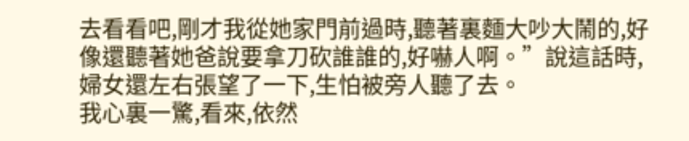去看看吧,剛才我從她家門前過時,聽著裏麵大吵大鬧的,好像還聽著她爸說要拿刀砍誰誰的,好嚇人啊。”說這話時,婦女還左右張望了一下,生怕被旁人聽了去。
我心裏一驚,看來,依然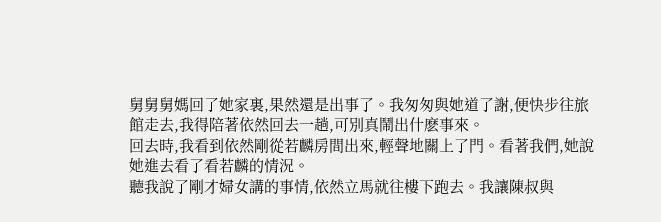舅舅舅媽回了她家裏,果然還是出事了。我匆匆與她道了謝,便快步往旅館走去,我得陪著依然回去一趟,可別真鬧出什麽事來。
回去時,我看到依然剛從若麟房間出來,輕聲地關上了門。看著我們,她說她進去看了看若麟的情況。
聽我說了剛才婦女講的事情,依然立馬就往樓下跑去。我讓陳叔與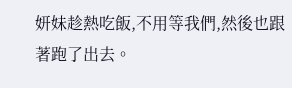妍妹趁熱吃飯,不用等我們,然後也跟著跑了出去。